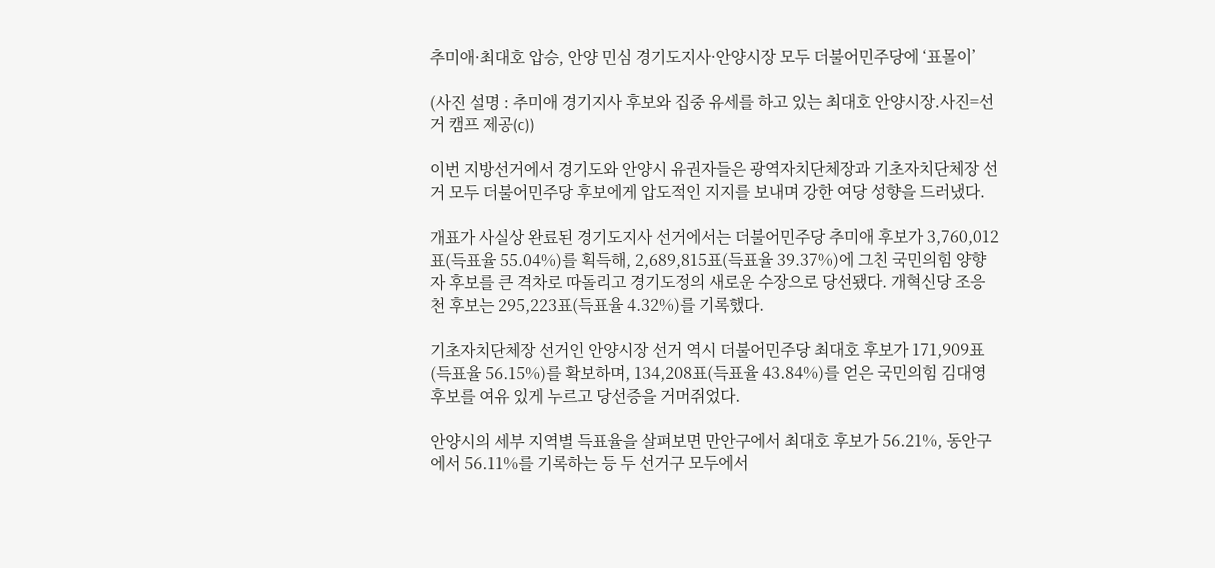추미애·최대호 압승, 안양 민심 경기도지사·안양시장 모두 더불어민주당에 ‘표몰이’

(사진 설명 : 추미애 경기지사 후보와 집중 유세를 하고 있는 최대호 안양시장.사진=선거 캠프 제공(c))

이번 지방선거에서 경기도와 안양시 유권자들은 광역자치단체장과 기초자치단체장 선거 모두 더불어민주당 후보에게 압도적인 지지를 보내며 강한 여당 성향을 드러냈다.

개표가 사실상 완료된 경기도지사 선거에서는 더불어민주당 추미애 후보가 3,760,012표(득표율 55.04%)를 획득해, 2,689,815표(득표율 39.37%)에 그친 국민의힘 양향자 후보를 큰 격차로 따돌리고 경기도정의 새로운 수장으로 당선됐다. 개혁신당 조응천 후보는 295,223표(득표율 4.32%)를 기록했다.

기초자치단체장 선거인 안양시장 선거 역시 더불어민주당 최대호 후보가 171,909표(득표율 56.15%)를 확보하며, 134,208표(득표율 43.84%)를 얻은 국민의힘 김대영 후보를 여유 있게 누르고 당선증을 거머쥐었다.

안양시의 세부 지역별 득표율을 살펴보면 만안구에서 최대호 후보가 56.21%, 동안구에서 56.11%를 기록하는 등 두 선거구 모두에서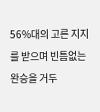56%대의 고른 지지를 받으며 빈틈없는 완승을 거두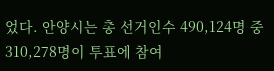었다. 안양시는 총 선거인수 490,124명 중 310,278명이 투표에 참여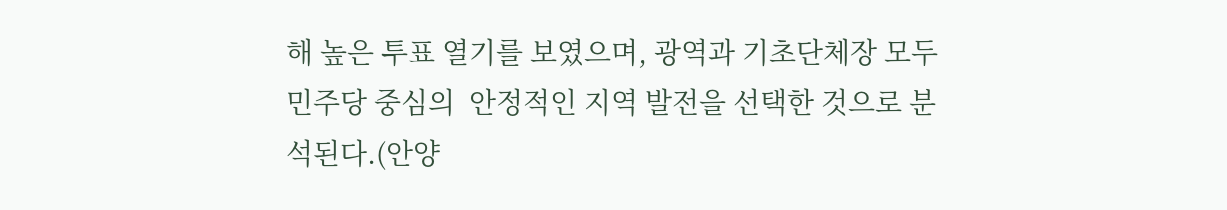해 높은 투표 열기를 보였으며, 광역과 기초단체장 모두 민주당 중심의  안정적인 지역 발전을 선택한 것으로 분석된다.(안양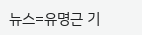뉴스=유명근 기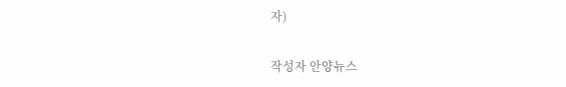자)

작성자 안양뉴스